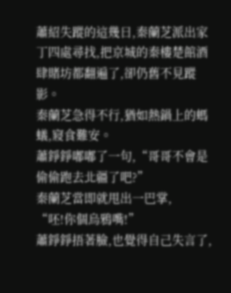蕭紹失蹤的這幾日,秦蘭芝派出家丁四處尋找,把京城的秦樓楚館酒肆賭坊都翻遍了,卻仍舊不見蹤影。
秦蘭芝急得不行,猶如熱鍋上的螞蟻,寢食難安。
蕭錚錚嘟嘟了一句,“哥哥不會是偷偷跑去北疆了吧?”
秦蘭芝當即就甩出一巴掌,
“呸!你個烏鴉嘴!”
蕭錚錚捂著臉,也覺得自己失言了,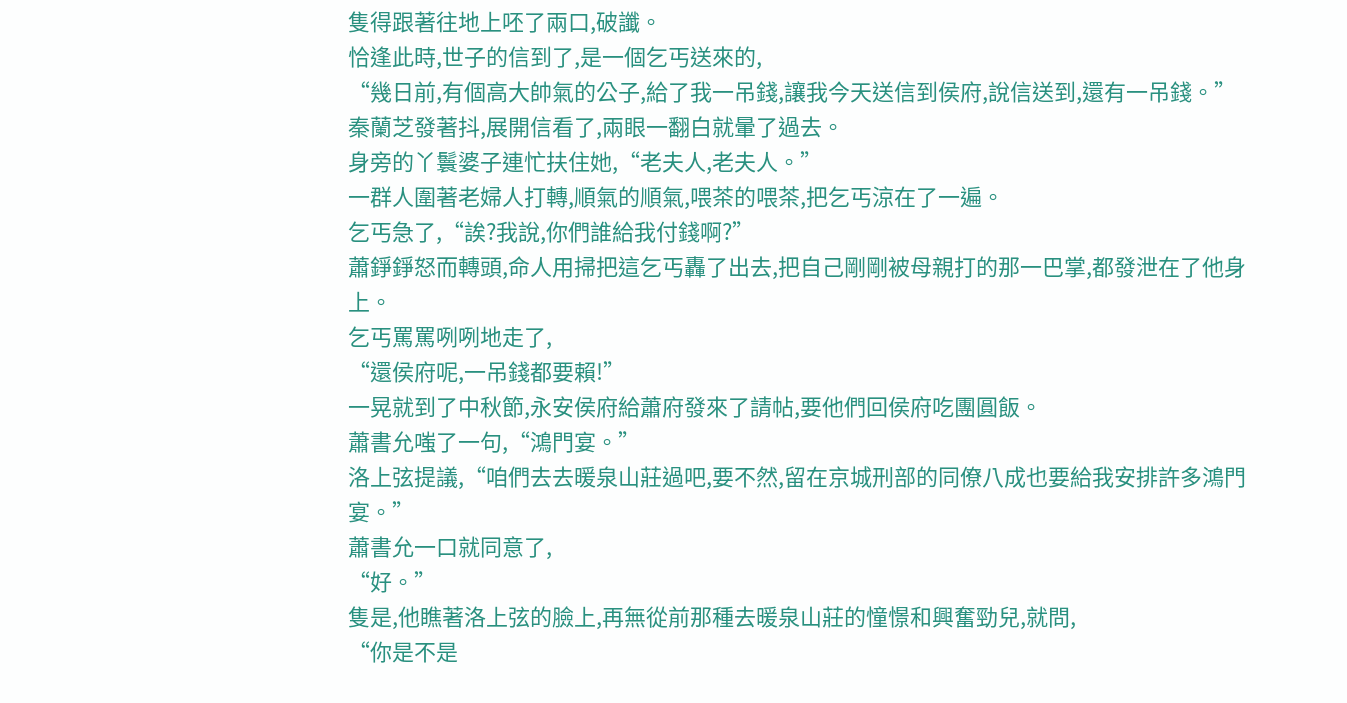隻得跟著往地上呸了兩口,破讖。
恰逢此時,世子的信到了,是一個乞丐送來的,
“幾日前,有個高大帥氣的公子,給了我一吊錢,讓我今天送信到侯府,說信送到,還有一吊錢。”
秦蘭芝發著抖,展開信看了,兩眼一翻白就暈了過去。
身旁的丫鬟婆子連忙扶住她,“老夫人,老夫人。”
一群人圍著老婦人打轉,順氣的順氣,喂茶的喂茶,把乞丐涼在了一遍。
乞丐急了,“誒?我說,你們誰給我付錢啊?”
蕭錚錚怒而轉頭,命人用掃把這乞丐轟了出去,把自己剛剛被母親打的那一巴掌,都發泄在了他身上。
乞丐罵罵咧咧地走了,
“還侯府呢,一吊錢都要賴!”
一晃就到了中秋節,永安侯府給蕭府發來了請帖,要他們回侯府吃團圓飯。
蕭書允嗤了一句,“鴻門宴。”
洛上弦提議,“咱們去去暖泉山莊過吧,要不然,留在京城刑部的同僚八成也要給我安排許多鴻門宴。”
蕭書允一口就同意了,
“好。”
隻是,他瞧著洛上弦的臉上,再無從前那種去暖泉山莊的憧憬和興奮勁兒,就問,
“你是不是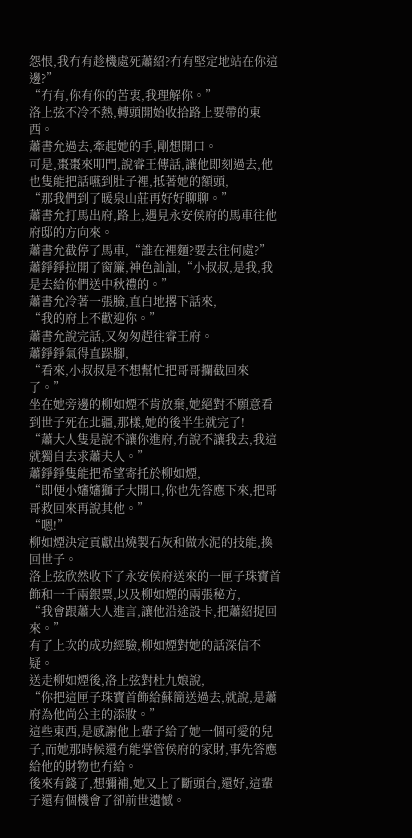怨恨,我冇有趁機處死蕭紹?冇有堅定地站在你這邊?”
“冇有,你有你的苦衷,我理解你。”
洛上弦不冷不熱,轉頭開始收拾路上要帶的東西。
蕭書允過去,牽起她的手,剛想開口。
可是,棗棗來叩門,說睿王傳話,讓他即刻過去,他也隻能把話嚥到肚子裡,抵著她的額頭,
“那我們到了暖泉山莊再好好聊聊。”
蕭書允打馬出府,路上,遇見永安侯府的馬車往他府邸的方向來。
蕭書允截停了馬車,“誰在裡麵?要去往何處?”
蕭錚錚拉開了窗簾,神色訕訕,“小叔叔,是我,我是去給你們送中秋禮的。”
蕭書允冷著一張臉,直白地撂下話來,
“我的府上不歡迎你。”
蕭書允說完話,又匆匆趕往睿王府。
蕭錚錚氣得直跺腳,
“看來,小叔叔是不想幫忙把哥哥攔截回來了。”
坐在她旁邊的柳如煙不肯放棄,她絕對不願意看到世子死在北疆,那樣,她的後半生就完了!
“蕭大人隻是說不讓你進府,冇說不讓我去,我這就獨自去求蕭夫人。”
蕭錚錚隻能把希望寄托於柳如煙,
“即便小嬸嬸獅子大開口,你也先答應下來,把哥哥救回來再說其他。”
“嗯!”
柳如煙決定貢獻出燒製石灰和做水泥的技能,換回世子。
洛上弦欣然收下了永安侯府送來的一匣子珠寶首飾和一千兩銀票,以及柳如煙的兩張秘方,
“我會跟蕭大人進言,讓他沿途設卡,把蕭紹捉回來。”
有了上次的成功經驗,柳如煙對她的話深信不疑。
送走柳如煙後,洛上弦對杜九娘說,
“你把這匣子珠寶首飾給蘇簡送過去,就說,是蕭府為他尚公主的添妝。”
這些東西,是感謝他上輩子給了她一個可愛的兒子,而她那時候還冇能掌管侯府的家財,事先答應給他的財物也冇給。
後來有錢了,想彌補,她又上了斷頭台,還好,這輩子還有個機會了卻前世遺憾。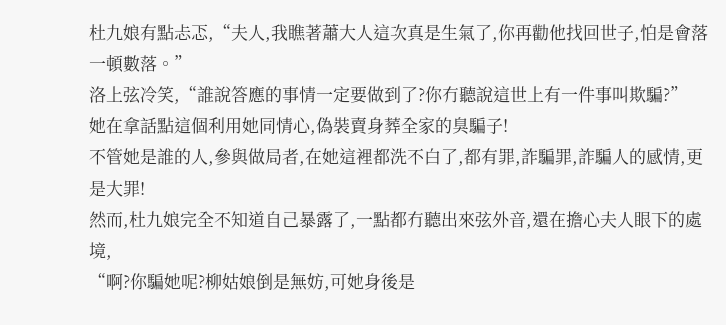杜九娘有點忐忑,“夫人,我瞧著蕭大人這次真是生氣了,你再勸他找回世子,怕是會落一頓數落。”
洛上弦冷笑,“誰說答應的事情一定要做到了?你冇聽說這世上有一件事叫欺騙?”
她在拿話點這個利用她同情心,偽裝賣身葬全家的臭騙子!
不管她是誰的人,參與做局者,在她這裡都洗不白了,都有罪,詐騙罪,詐騙人的感情,更是大罪!
然而,杜九娘完全不知道自己暴露了,一點都冇聽出來弦外音,還在擔心夫人眼下的處境,
“啊?你騙她呢?柳姑娘倒是無妨,可她身後是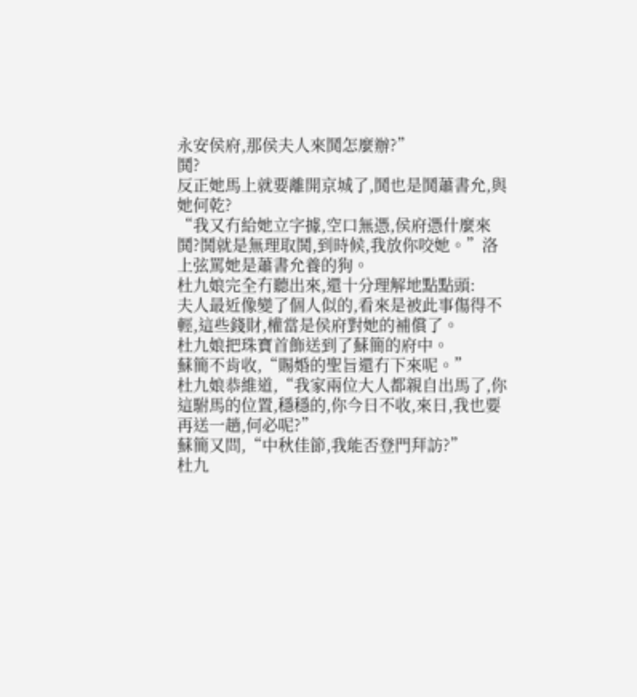永安侯府,那侯夫人來鬨怎麼辦?”
鬨?
反正她馬上就要離開京城了,鬨也是鬨蕭書允,與她何乾?
“我又冇給她立字據,空口無憑,侯府憑什麼來鬨?鬨就是無理取鬨,到時候,我放你咬她。”洛上弦罵她是蕭書允養的狗。
杜九娘完全冇聽出來,還十分理解地點點頭:
夫人最近像變了個人似的,看來是被此事傷得不輕,這些錢財,權當是侯府對她的補償了。
杜九娘把珠寶首飾送到了蘇簡的府中。
蘇簡不肯收,“賜婚的聖旨還冇下來呢。”
杜九娘恭維道,“我家兩位大人都親自出馬了,你這駙馬的位置,穩穩的,你今日不收,來日,我也要再送一趟,何必呢?”
蘇簡又問,“中秋佳節,我能否登門拜訪?”
杜九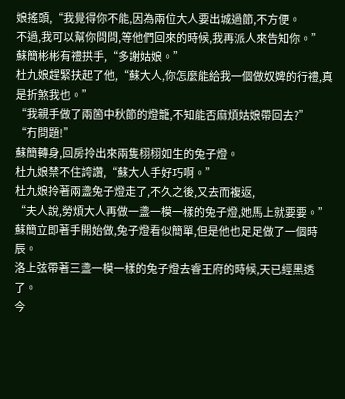娘搖頭,“我覺得你不能,因為兩位大人要出城過節,不方便。
不過,我可以幫你問問,等他們回來的時候,我再派人來告知你。”
蘇簡彬彬有禮拱手,“多謝姑娘。”
杜九娘趕緊扶起了他,“蘇大人,你怎麼能給我一個做奴婢的行禮,真是折煞我也。”
“我親手做了兩箇中秋節的燈籠,不知能否麻煩姑娘帶回去?”
“冇問題!”
蘇簡轉身,回房拎出來兩隻栩栩如生的兔子燈。
杜九娘禁不住誇讚,“蘇大人手好巧啊。”
杜九娘拎著兩盞兔子燈走了,不久之後,又去而複返,
“夫人說,勞煩大人再做一盞一模一樣的兔子燈,她馬上就要要。”
蘇簡立即著手開始做,兔子燈看似簡單,但是他也足足做了一個時辰。
洛上弦帶著三盞一模一樣的兔子燈去睿王府的時候,天已經黑透了。
今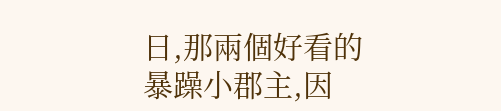日,那兩個好看的暴躁小郡主,因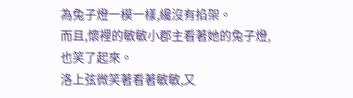為兔子燈一模一樣,纔沒有掐架。
而且,懷裡的敏敏小郡主看著她的兔子燈,也笑了起來。
洛上弦微笑著看著敏敏,又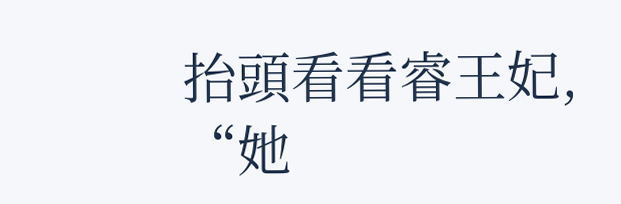抬頭看看睿王妃,
“她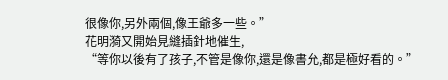很像你,另外兩個,像王爺多一些。”
花明漪又開始見縫插針地催生,
“等你以後有了孩子,不管是像你,還是像書允,都是極好看的。”